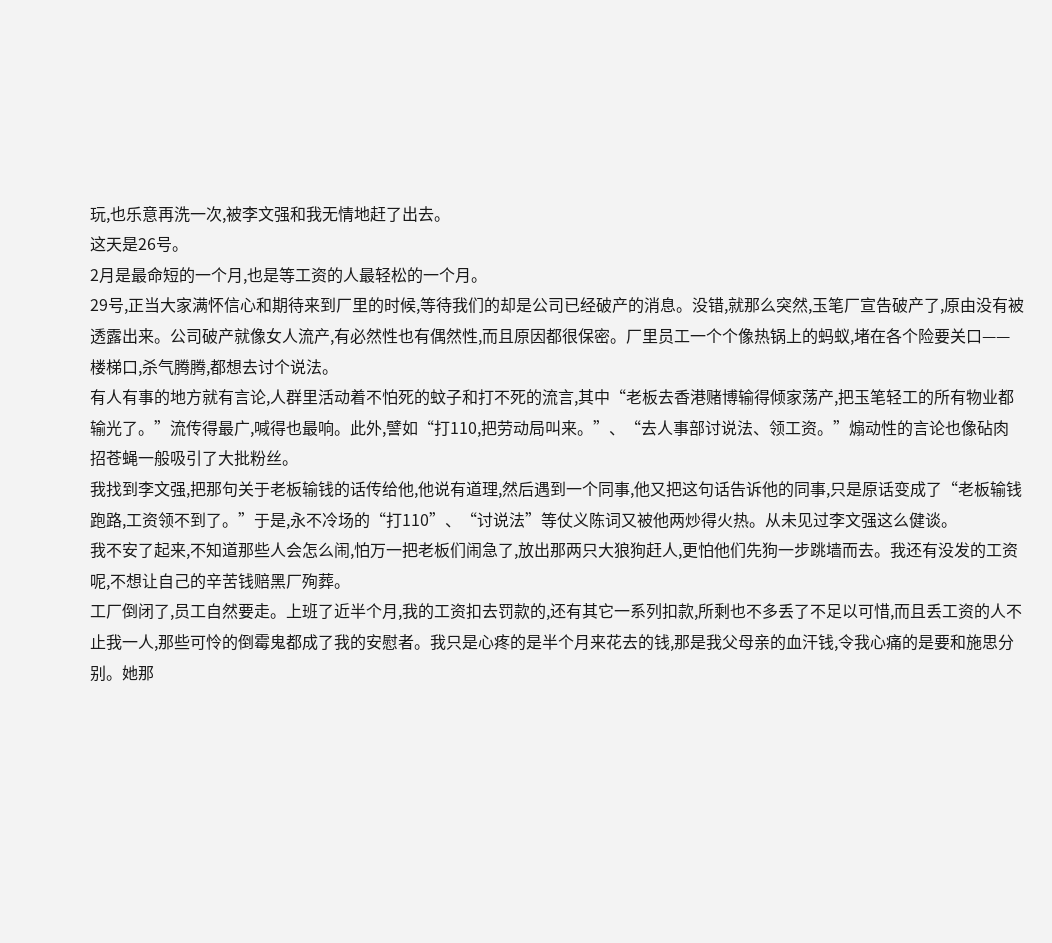玩,也乐意再洗一次,被李文强和我无情地赶了出去。
这天是26号。
2月是最命短的一个月,也是等工资的人最轻松的一个月。
29号,正当大家满怀信心和期待来到厂里的时候,等待我们的却是公司已经破产的消息。没错,就那么突然,玉笔厂宣告破产了,原由没有被透露出来。公司破产就像女人流产,有必然性也有偶然性,而且原因都很保密。厂里员工一个个像热锅上的蚂蚁,堵在各个险要关口——楼梯口,杀气腾腾,都想去讨个说法。
有人有事的地方就有言论,人群里活动着不怕死的蚊子和打不死的流言,其中“老板去香港赌博输得倾家荡产,把玉笔轻工的所有物业都输光了。”流传得最广,喊得也最响。此外,譬如“打110,把劳动局叫来。”、“去人事部讨说法、领工资。”煽动性的言论也像砧肉招苍蝇一般吸引了大批粉丝。
我找到李文强,把那句关于老板输钱的话传给他,他说有道理,然后遇到一个同事,他又把这句话告诉他的同事,只是原话变成了“老板输钱跑路,工资领不到了。”于是,永不冷场的“打110”、“讨说法”等仗义陈词又被他两炒得火热。从未见过李文强这么健谈。
我不安了起来,不知道那些人会怎么闹,怕万一把老板们闹急了,放出那两只大狼狗赶人,更怕他们先狗一步跳墙而去。我还有没发的工资呢,不想让自己的辛苦钱赔黑厂殉葬。
工厂倒闭了,员工自然要走。上班了近半个月,我的工资扣去罚款的,还有其它一系列扣款,所剩也不多丢了不足以可惜,而且丢工资的人不止我一人,那些可怜的倒霉鬼都成了我的安慰者。我只是心疼的是半个月来花去的钱,那是我父母亲的血汗钱,令我心痛的是要和施思分别。她那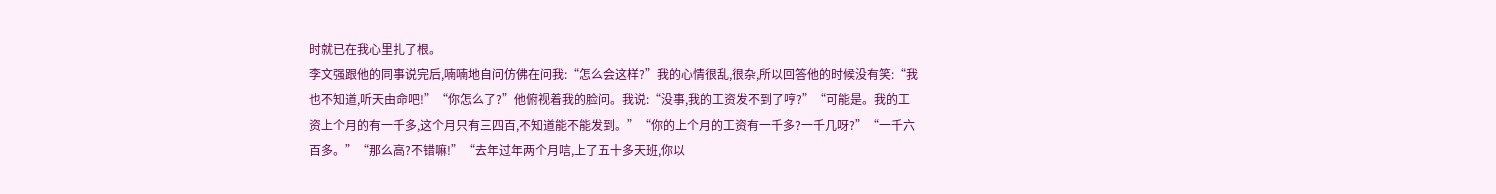时就已在我心里扎了根。
李文强跟他的同事说完后,喃喃地自问仿佛在问我:“怎么会这样?”我的心情很乱,很杂,所以回答他的时候没有笑:“我也不知道,听天由命吧!”“你怎么了?”他俯视着我的脸问。我说:“没事,我的工资发不到了哼?”“可能是。我的工资上个月的有一千多,这个月只有三四百,不知道能不能发到。”“你的上个月的工资有一千多?一千几呀?”“一千六百多。”“那么高?不错嘛!”“去年过年两个月唁,上了五十多天班,你以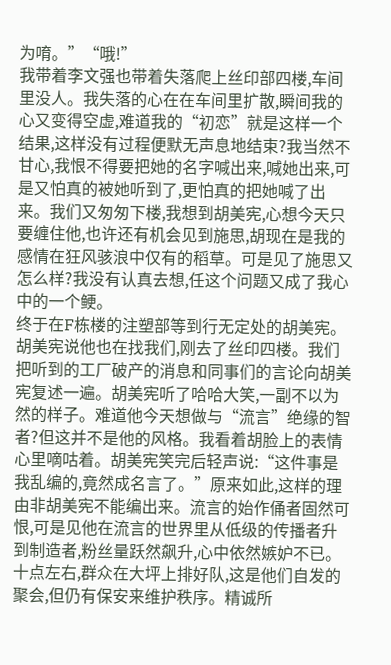为唷。”“哦!”
我带着李文强也带着失落爬上丝印部四楼,车间里没人。我失落的心在在车间里扩散,瞬间我的心又变得空虚,难道我的“初恋”就是这样一个结果,这样没有过程便默无声息地结束?我当然不甘心,我恨不得要把她的名字喊出来,喊她出来,可是又怕真的被她听到了,更怕真的把她喊了出来。我们又匆匆下楼,我想到胡美宪,心想今天只要缠住他,也许还有机会见到施思,胡现在是我的感情在狂风骇浪中仅有的稻草。可是见了施思又怎么样?我没有认真去想,任这个问题又成了我心中的一个鲠。
终于在F栋楼的注塑部等到行无定处的胡美宪。胡美宪说他也在找我们,刚去了丝印四楼。我们把听到的工厂破产的消息和同事们的言论向胡美宪复述一遍。胡美宪听了哈哈大笑,一副不以为然的样子。难道他今天想做与“流言”绝缘的智者?但这并不是他的风格。我看着胡脸上的表情心里嘀咕着。胡美宪笑完后轻声说:“这件事是我乱编的,竟然成名言了。”原来如此,这样的理由非胡美宪不能编出来。流言的始作俑者固然可恨,可是见他在流言的世界里从低级的传播者升到制造者,粉丝量跃然飙升,心中依然嫉妒不已。
十点左右,群众在大坪上排好队,这是他们自发的聚会,但仍有保安来维护秩序。精诚所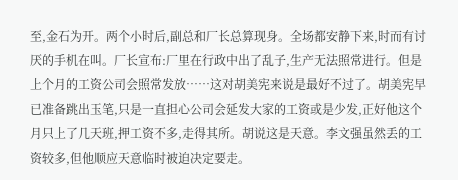至,金石为开。两个小时后,副总和厂长总算现身。全场都安静下来,时而有讨厌的手机在叫。厂长宣布:厂里在行政中出了乱子,生产无法照常进行。但是上个月的工资公司会照常发放……这对胡美宪来说是最好不过了。胡美宪早已准备跳出玉笔,只是一直担心公司会延发大家的工资或是少发,正好他这个月只上了几天班,押工资不多,走得其所。胡说这是天意。李文强虽然丢的工资较多,但他顺应天意临时被迫决定要走。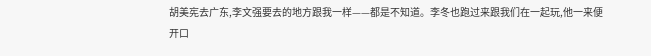胡美宪去广东,李文强要去的地方跟我一样——都是不知道。李冬也跑过来跟我们在一起玩,他一来便开口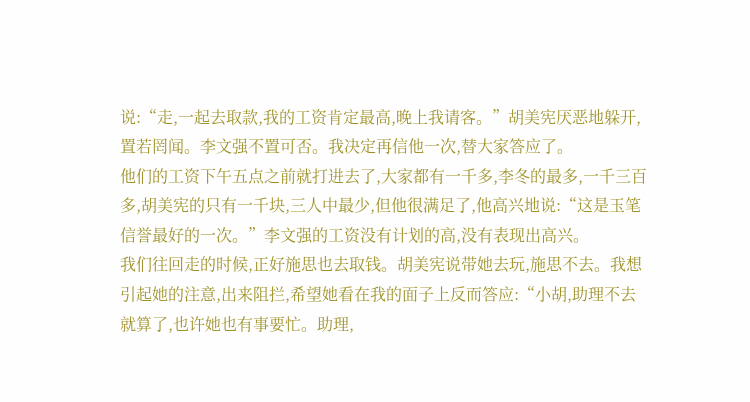说:“走,一起去取款,我的工资肯定最高,晚上我请客。”胡美宪厌恶地躲开,置若罔闻。李文强不置可否。我决定再信他一次,替大家答应了。
他们的工资下午五点之前就打进去了,大家都有一千多,李冬的最多,一千三百多,胡美宪的只有一千块,三人中最少,但他很满足了,他高兴地说:“这是玉笔信誉最好的一次。”李文强的工资没有计划的高,没有表现出高兴。
我们往回走的时候,正好施思也去取钱。胡美宪说带她去玩,施思不去。我想引起她的注意,出来阻拦,希望她看在我的面子上反而答应:“小胡,助理不去就算了,也许她也有事要忙。助理,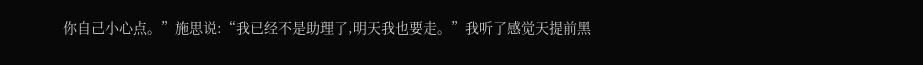你自己小心点。”施思说:“我已经不是助理了,明天我也要走。”我听了感觉天提前黑